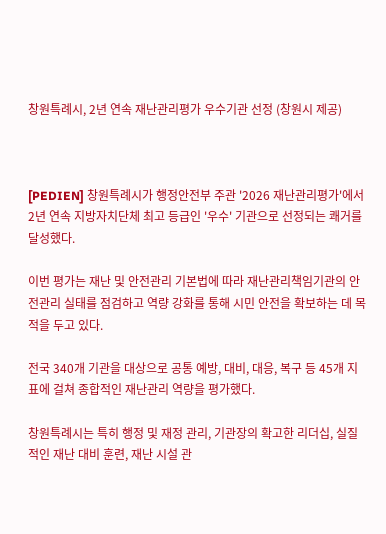창원특례시, 2년 연속 재난관리평가 우수기관 선정 (창원시 제공)



[PEDIEN] 창원특례시가 행정안전부 주관 '2026 재난관리평가'에서 2년 연속 지방자치단체 최고 등급인 '우수' 기관으로 선정되는 쾌거를 달성했다.

이번 평가는 재난 및 안전관리 기본법에 따라 재난관리책임기관의 안전관리 실태를 점검하고 역량 강화를 통해 시민 안전을 확보하는 데 목적을 두고 있다.

전국 340개 기관을 대상으로 공통 예방, 대비, 대응, 복구 등 45개 지표에 걸쳐 종합적인 재난관리 역량을 평가했다.

창원특례시는 특히 행정 및 재정 관리, 기관장의 확고한 리더십, 실질적인 재난 대비 훈련, 재난 시설 관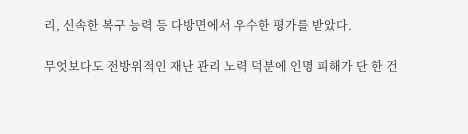리, 신속한 복구 능력 등 다방면에서 우수한 평가를 받았다.

무엇보다도 전방위적인 재난 관리 노력 덕분에 인명 피해가 단 한 건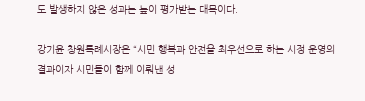도 발생하지 않은 성과는 높이 평가받는 대목이다.

강기윤 창원특례시장은 “시민 행복과 안전을 최우선으로 하는 시정 운영의 결과이자 시민들이 함께 이뤄낸 성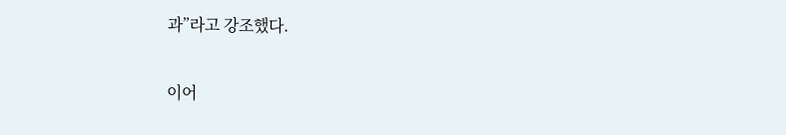과”라고 강조했다.

이어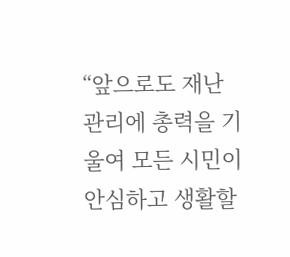“앞으로도 재난 관리에 총력을 기울여 모든 시민이 안심하고 생활할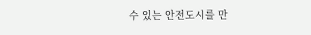수 있는 안전도시를 만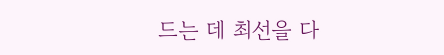드는 데 최선을 다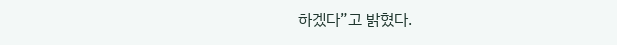하겠다”고 밝혔다.